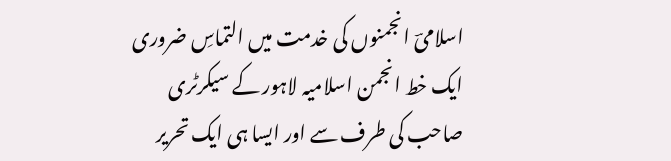اسلامیؔ انجمنوں کی خدمت میں التماسِ ضروری
ایک خط انجمن اسلامیہ لاہور کے سیکرٹری صاحب کی طرف سے اور ایسا ہی ایک تحریر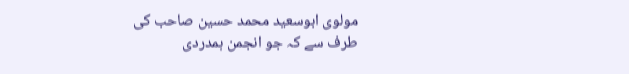مولوی ابوسعید محمد حسین صاحب کی طرف سے کہ جو انجمن ہمدردی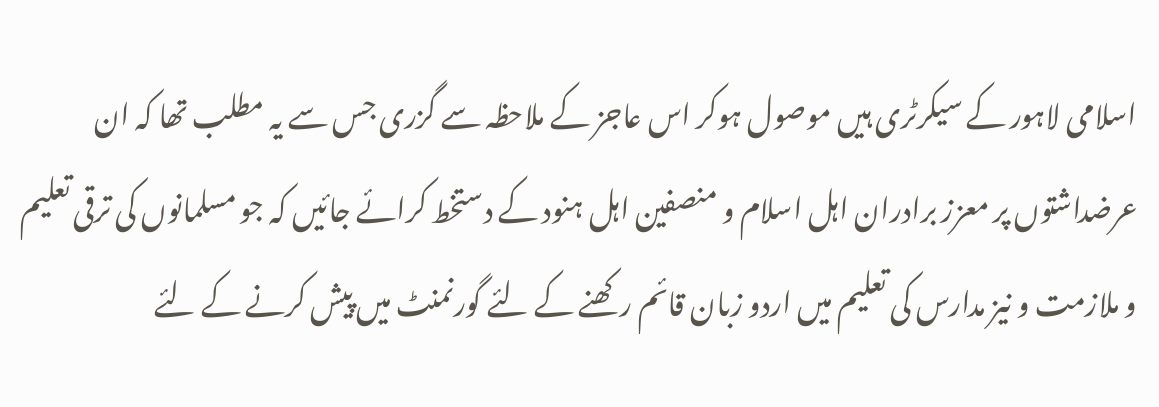اسلامی لاہور کے سیکرٹری ہیں موصول ہوکر اس عاجز کے ملاحظہ سے گزری جس سے یہ مطلب تھا کہ ان عرضداشتوں پر معزز برادران اہل اسلام و منصفین اہل ہنود کے دستخط کرائے جائیں کہ جو مسلمانوں کی ترقی تعلیم و ملازمت و نیز مدارس کی تعلیم میں اردو زبان قائم رکھنے کے لئے گورنمنٹ میں پیش کرنے کے لئے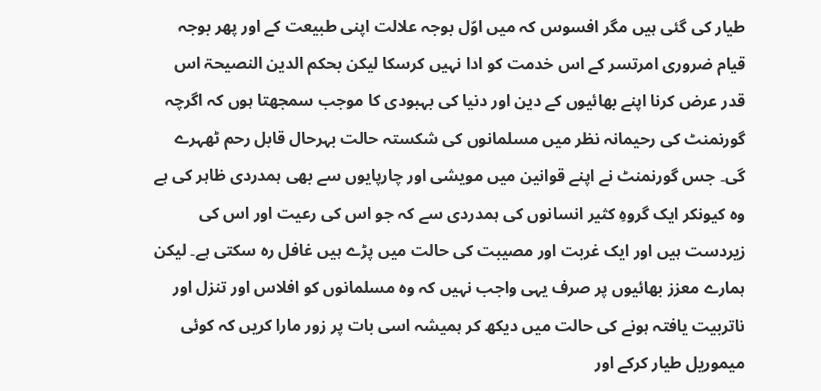طیار کی گئی ہیں مگر افسوس کہ میں اوّل بوجہ علالت اپنی طبیعت کے اور پھر بوجہ قیام ضروری امرتسر کے اس خدمت کو ادا نہیں کرسکا لیکن بحکم الدین النصیحۃ اس قدر عرض کرنا اپنے بھائیوں کے دین اور دنیا کی بہبودی کا موجب سمجھتا ہوں کہ اگرچہ گورنمنٹ کی رحیمانہ نظر میں مسلمانوں کی شکستہ حالت بہرحال قابل رحم ٹھہرے گی۔ جس گورنمنٹ نے اپنے قوانین میں مویشی اور چارپایوں سے بھی ہمدردی ظاہر کی ہے وہ کیونکر ایک گروہِ کثیر انسانوں کی ہمدردی سے کہ جو اس کی رعیت اور اس کی زیردست ہیں اور ایک غربت اور مصیبت کی حالت میں پڑے ہیں غافل رہ سکتی ہے۔ لیکن ہمارے معزز بھائیوں پر صرف یہی واجب نہیں کہ وہ مسلمانوں کو افلاس اور تنزل اور ناتربیت یافتہ ہونے کی حالت میں دیکھ کر ہمیشہ اسی بات پر زور مارا کریں کہ کوئی میموریل طیار کرکے اور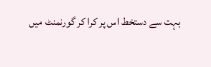بہت سے دستخط اس پر کرا کر گورنمنٹ میں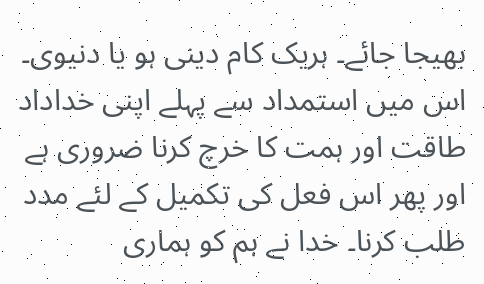بھیجا جائے۔ ہریک کام دینی ہو یا دنیوی۔ اس میں استمداد سے پہلے اپنی خداداد طاقت اور ہمت کا خرچ کرنا ضروری ہے اور پھر اس فعل کی تکمیل کے لئے مدد طلب کرنا۔ خدا نے ہم کو ہماری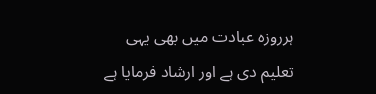ہرروزہ عبادت میں بھی یہی تعلیم دی ہے اور ارشاد فرمایا ہے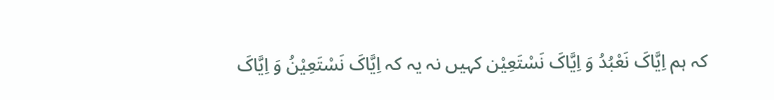کہ ہم اِیَّاکَ نَعْبُدُ وَ اِیَّاکَ نَسْتَعِیْن کہیں نہ یہ کہ اِیَّاکَ نَسْتَعِیْنُ وَ اِیَّاکَ